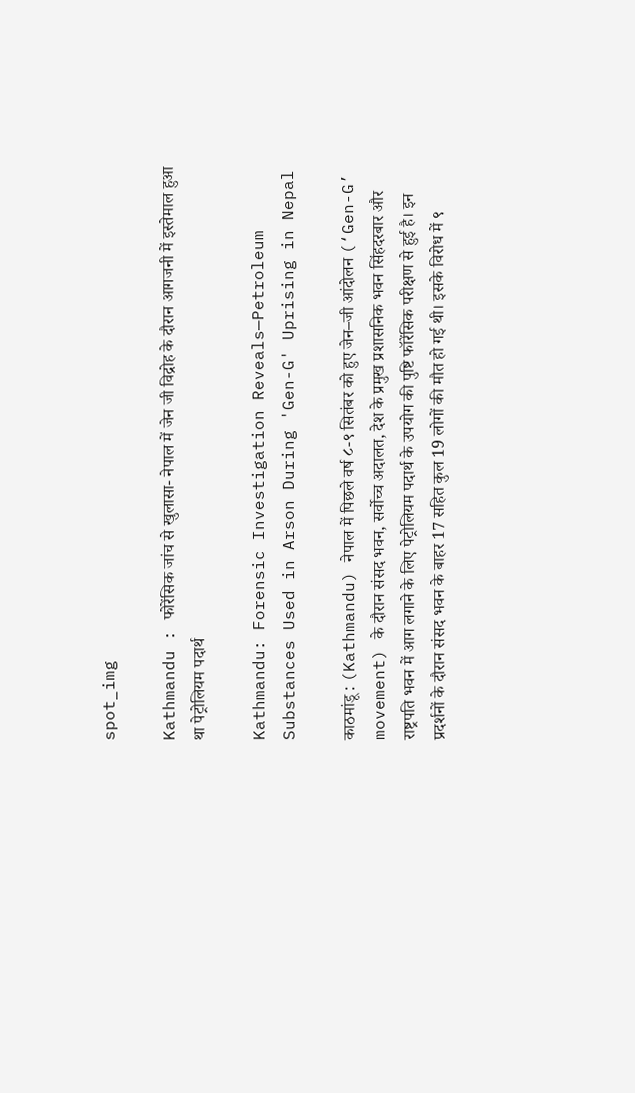spot_img

Kathmandu : फोरेंसिक जांच से खुलासा- नेपाल में जेन जी विद्रोह के दौरान आगजनी में इस्तेमाल हुआ था पेट्रोलियम पदार्थ

Kathmandu: Forensic Investigation Reveals—Petroleum Substances Used in Arson During 'Gen-G' Uprising in Nepal

काठमांडू : (Kathmandu) नेपाल में पिछले वर्ष ८-९ सितंबर को हुए जेन–जी आंदोलन (‘Gen-G’ movement) के दौरान संसद भवन, सर्वोच्च अदालत, देश के प्रमुख प्रशासनिक भवन सिंहदरबार और राष्ट्रपति भवन में आग लगाने के लिए पेट्रोलियम पदार्थ के उपयोग की पुष्टि फॉरेंसिक परीक्षण से हुई है। इन प्रदर्शनों के दौरान संसद भवन के बाहर 17 सहित कुल 19 लोगों की मौत हो गई थी। इसके विरोध में ९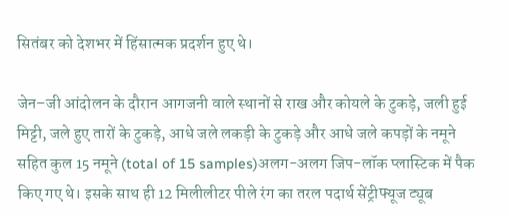सितंबर को देशभर में हिंसात्मक प्रदर्शन हुए थे।

जेन–जी आंदोलन के दौरान आगजनी वाले स्थानों से राख और कोयले के टुकड़े, जली हुई मिट्टी, जले हुए तारों के टुकड़े, आधे जले लकड़ी के टुकड़े और आधे जले कपड़ों के नमूने सहित कुल 15 नमूने (total of 15 samples)अलग-अलग जिप-लॉक प्लास्टिक में पैक किए गए थे। इसके साथ ही 12 मिलीलीटर पीले रंग का तरल पदार्थ सेंट्रीफ्यूज ट्यूब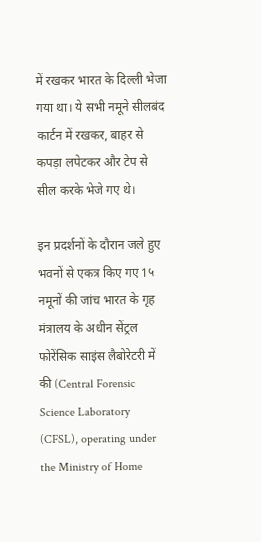में रखकर भारत के दिल्ली भेजा गया था। ये सभी नमूने सीलबंद कार्टन में रखकर, बाहर से कपड़ा लपेटकर और टेप से सील करके भेजे गए थे।

इन प्रदर्शनों के दौरान जले हुए भवनों से एकत्र किए गए 1५ नमूनों की जांच भारत के गृह मंत्रालय के अधीन सेंट्रल फोरेंसिक साइंस लैबोरेटरी में की (Central Forensic Science Laboratory (CFSL), operating under the Ministry of Home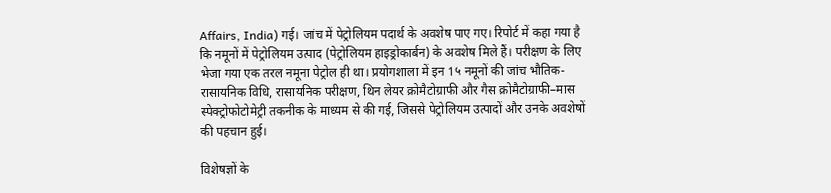Affairs, India) गई। जांच में पेट्रोलियम पदार्थ के अवशेष पाए गए। रिपोर्ट में कहा गया है कि नमूनों में पेट्रोलियम उत्पाद (पेट्रोलियम हाइड्रोकार्बन) के अवशेष मिले हैं। परीक्षण के लिए भेजा गया एक तरल नमूना पेट्रोल ही था। प्रयोगशाला में इन 1५ नमूनों की जांच भौतिक-रासायनिक विधि, रासायनिक परीक्षण, थिन लेयर क्रोमैटोग्राफी और गैस क्रोमैटोग्राफी–मास स्पेक्ट्रोफोटोमेट्री तकनीक के माध्यम से की गई, जिससे पेट्रोलियम उत्पादों और उनके अवशेषों की पहचान हुई।

विशेषज्ञों के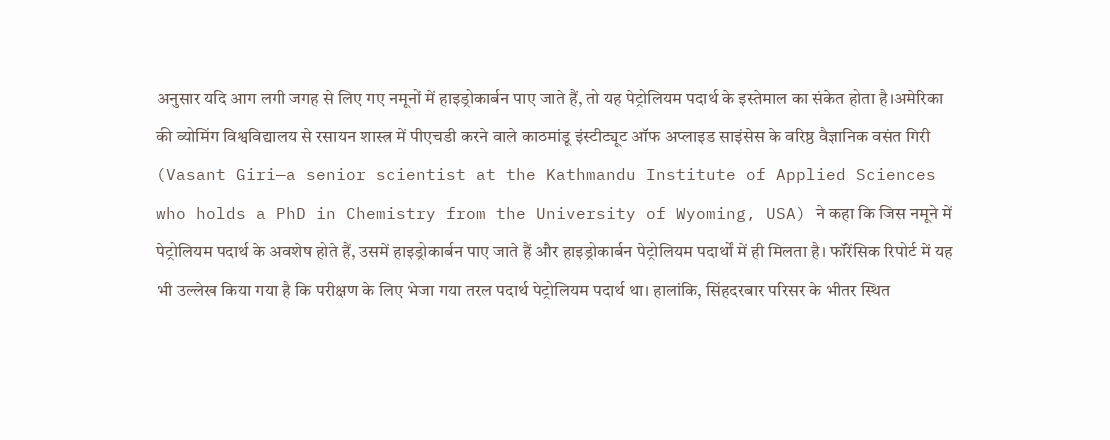अनुसार यदि आग लगी जगह से लिए गए नमूनों में हाइड्रोकार्बन पाए जाते हैं, तो यह पेट्रोलियम पदार्थ के इस्तेमाल का संकेत होता है।अमेरिका की व्योमिंग विश्वविद्यालय से रसायन शास्त्र में पीएचडी करने वाले काठमांडू इंस्टीट्यूट ऑफ अप्लाइड साइंसेस के वरिष्ठ वैज्ञानिक वसंत गिरी (Vasant Giri—a senior scientist at the Kathmandu Institute of Applied Sciences who holds a PhD in Chemistry from the University of Wyoming, USA) ने कहा कि जिस नमूने में पेट्रोलियम पदार्थ के अवशेष होते हैं, उसमें हाइड्रोकार्बन पाए जाते हैं और हाइड्रोकार्बन पेट्रोलियम पदार्थों में ही मिलता है। फॉरेंसिक रिपोर्ट में यह भी उल्लेख किया गया है कि परीक्षण के लिए भेजा गया तरल पदार्थ पेट्रोलियम पदार्थ था। हालांकि, सिंहदरबार परिसर के भीतर स्थित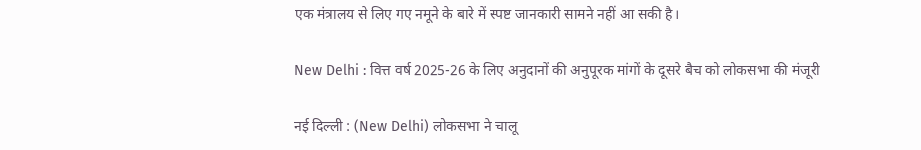एक मंत्रालय से लिए गए नमूने के बारे में स्पष्ट जानकारी सामने नहीं आ सकी है।

New Delhi : वित्त वर्ष 2025-26 के लिए अनुदानों की अनुपूरक मांगों के दूसरे बैच को लोकसभा की मंजूरी

नई दिल्ली : (New Delhi) लोकसभा ने चालू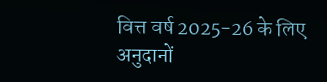वित्त वर्ष 2025-26 के लिए अनुदानों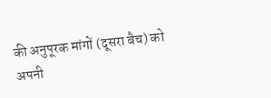की अनुपूरक मांगों (दूसरा बैच) को अपनी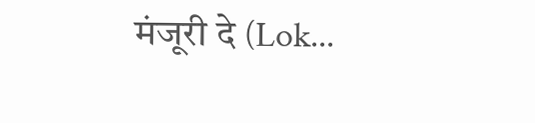मंजूरी दे (Lok...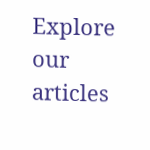Explore our articles